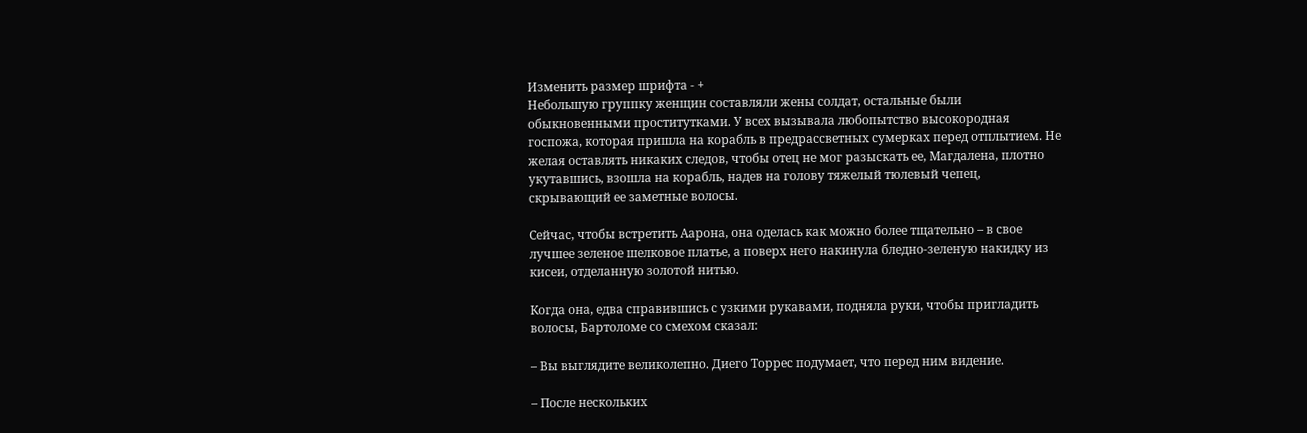Изменить размер шрифта - +
Небольшую группку женщин составляли жены солдат, остальные были обыкновенными проститутками. У всех вызывала любопытство высокородная госпожа, которая пришла на корабль в предрассветных сумерках перед отплытием. Не желая оставлять никаких следов, чтобы отец не мог разыскать ее, Магдалена, плотно укутавшись, взошла на корабль, надев на голову тяжелый тюлевый чепец, скрывающий ее заметные волосы.

Сейчас, чтобы встретить Аарона, она оделась как можно более тщательно – в свое лучшее зеленое шелковое платье, а поверх него накинула бледно-зеленую накидку из кисеи, отделанную золотой нитью.

Когда она, едва справившись с узкими рукавами, подняла руки, чтобы пригладить волосы, Бартоломе со смехом сказал:

– Вы выглядите великолепно. Диего Торрес подумает, что перед ним видение.

– После нескольких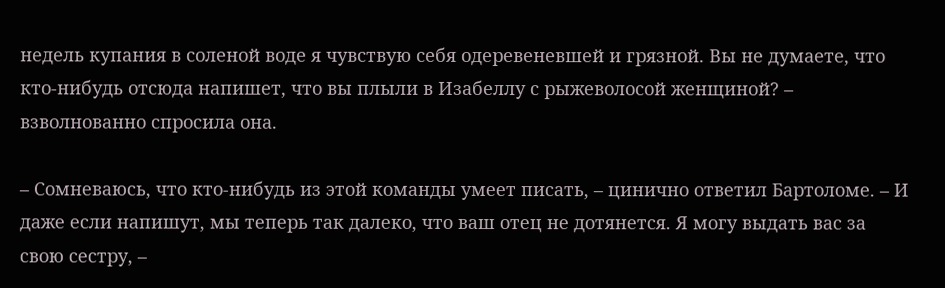недель купания в соленой воде я чувствую себя одеревеневшей и грязной. Вы не думаете, что кто-нибудь отсюда напишет, что вы плыли в Изабеллу с рыжеволосой женщиной? – взволнованно спросила она.

– Сомневаюсь, что кто-нибудь из этой команды умеет писать, – цинично ответил Бартоломе. – И даже если напишут, мы теперь так далеко, что ваш отец не дотянется. Я могу выдать вас за свою сестру, –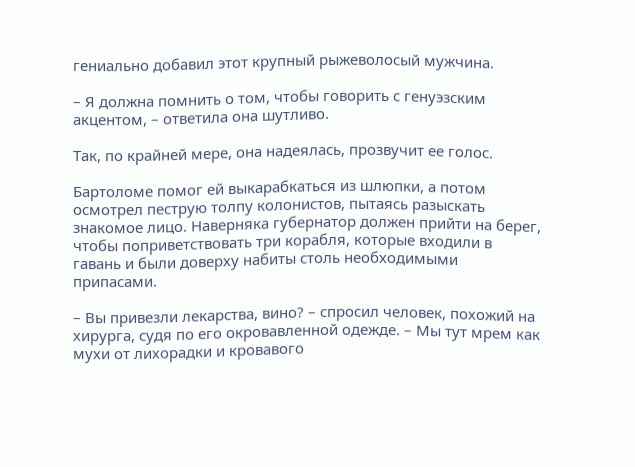гениально добавил этот крупный рыжеволосый мужчина.

– Я должна помнить о том, чтобы говорить с генуэзским акцентом, – ответила она шутливо.

Так, по крайней мере, она надеялась, прозвучит ее голос.

Бартоломе помог ей выкарабкаться из шлюпки, а потом осмотрел пеструю толпу колонистов, пытаясь разыскать знакомое лицо. Наверняка губернатор должен прийти на берег, чтобы поприветствовать три корабля, которые входили в гавань и были доверху набиты столь необходимыми припасами.

– Вы привезли лекарства, вино? – спросил человек, похожий на хирурга, судя по его окровавленной одежде. – Мы тут мрем как мухи от лихорадки и кровавого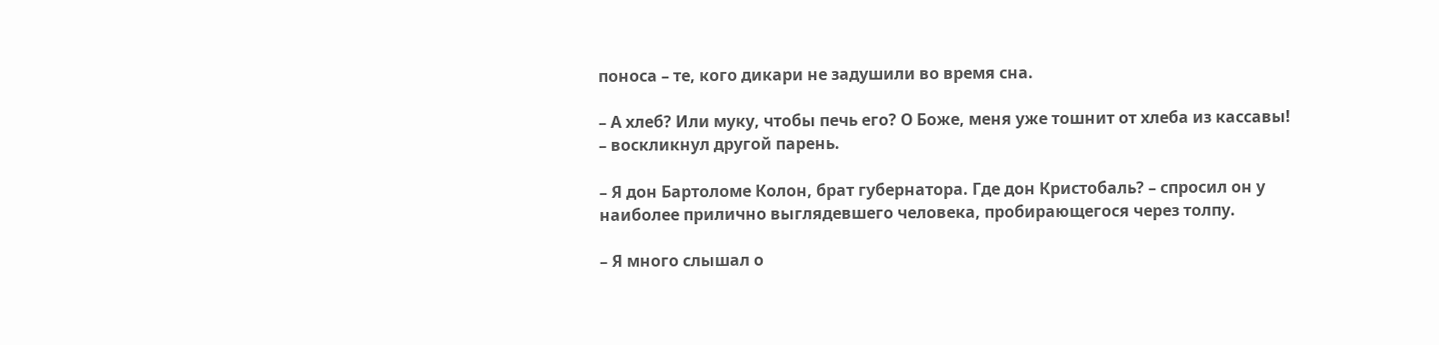поноса – те, кого дикари не задушили во время сна.

– А хлеб? Или муку, чтобы печь его? О Боже, меня уже тошнит от хлеба из кассавы! – воскликнул другой парень.

– Я дон Бартоломе Колон, брат губернатора. Где дон Кристобаль? – спросил он у наиболее прилично выглядевшего человека, пробирающегося через толпу.

– Я много слышал о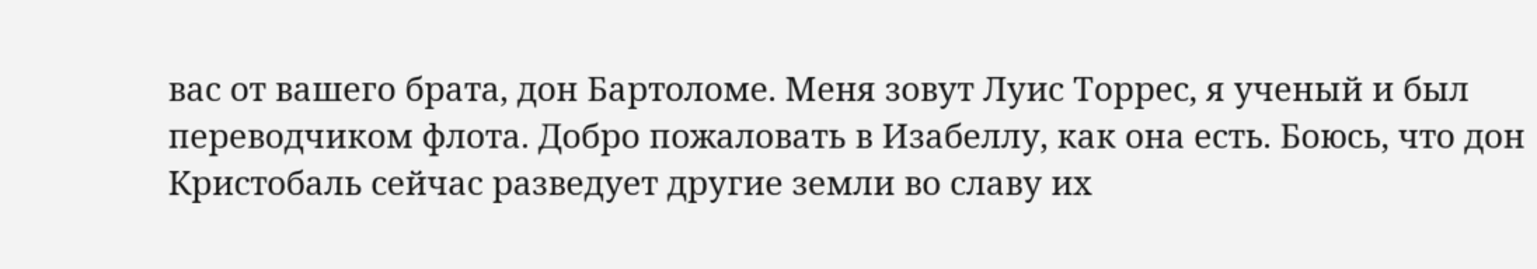вас от вашего брата, дон Бартоломе. Меня зовут Луис Торрес, я ученый и был переводчиком флота. Добро пожаловать в Изабеллу, как она есть. Боюсь, что дон Кристобаль сейчас разведует другие земли во славу их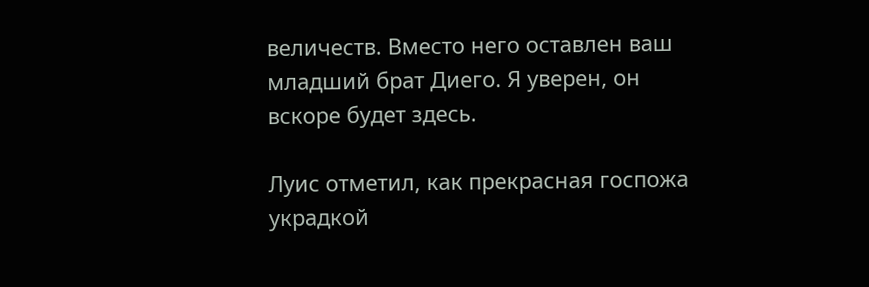величеств. Вместо него оставлен ваш младший брат Диего. Я уверен, он вскоре будет здесь.

Луис отметил, как прекрасная госпожа украдкой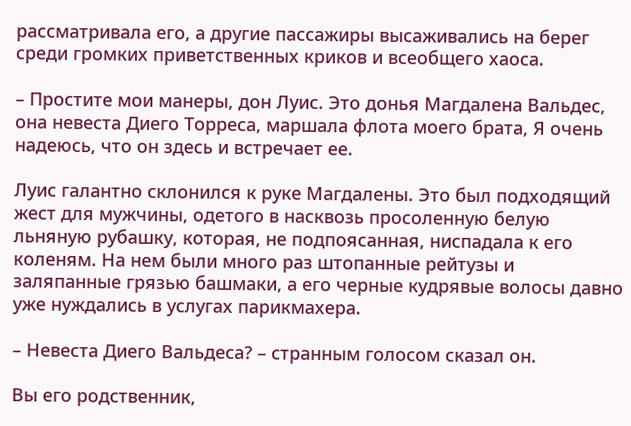рассматривала его, а другие пассажиры высаживались на берег среди громких приветственных криков и всеобщего хаоса.

– Простите мои манеры, дон Луис. Это донья Магдалена Вальдес, она невеста Диего Торреса, маршала флота моего брата, Я очень надеюсь, что он здесь и встречает ее.

Луис галантно склонился к руке Магдалены. Это был подходящий жест для мужчины, одетого в насквозь просоленную белую льняную рубашку, которая, не подпоясанная, ниспадала к его коленям. На нем были много раз штопанные рейтузы и заляпанные грязью башмаки, а его черные кудрявые волосы давно уже нуждались в услугах парикмахера.

– Невеста Диего Вальдеса? – странным голосом сказал он.

Вы его родственник,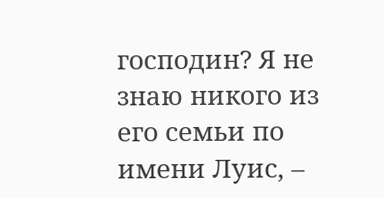господин? Я не знаю никого из его семьи по имени Луис, –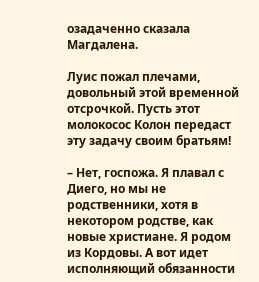озадаченно сказала Магдалена.

Луис пожал плечами, довольный этой временной отсрочкой. Пусть этот молокосос Колон передаст эту задачу своим братьям!

– Нет, госпожа. Я плавал с Диего, но мы не родственники, хотя в некотором родстве, как новые христиане. Я родом из Кордовы. А вот идет исполняющий обязанности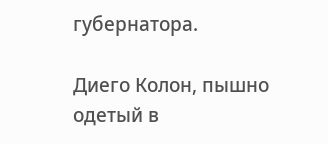губернатора.

Диего Колон, пышно одетый в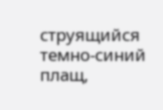струящийся темно-синий плащ,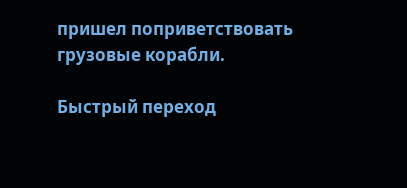пришел поприветствовать грузовые корабли.

Быстрый переход